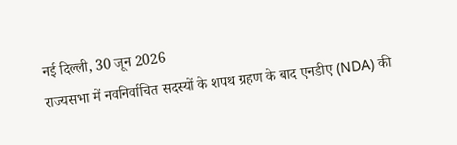नई दिल्ली, 30 जून 2026
राज्यसभा में नवनिर्वाचित सदस्यों के शपथ ग्रहण के बाद एनडीए (NDA) की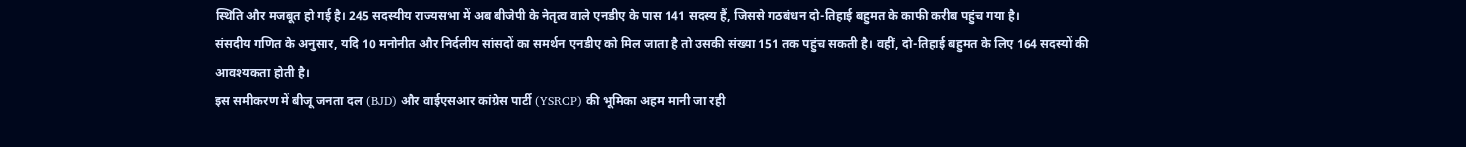स्थिति और मजबूत हो गई है। 245 सदस्यीय राज्यसभा में अब बीजेपी के नेतृत्व वाले एनडीए के पास 141 सदस्य हैं, जिससे गठबंधन दो-तिहाई बहुमत के काफी करीब पहुंच गया है।
संसदीय गणित के अनुसार, यदि 10 मनोनीत और निर्दलीय सांसदों का समर्थन एनडीए को मिल जाता है तो उसकी संख्या 151 तक पहुंच सकती है। वहीं, दो-तिहाई बहुमत के लिए 164 सदस्यों की आवश्यकता होती है।
इस समीकरण में बीजू जनता दल (BJD) और वाईएसआर कांग्रेस पार्टी (YSRCP) की भूमिका अहम मानी जा रही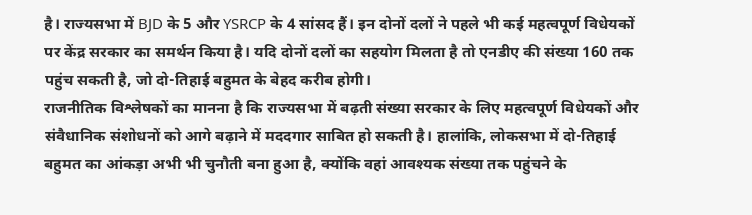है। राज्यसभा में BJD के 5 और YSRCP के 4 सांसद हैं। इन दोनों दलों ने पहले भी कई महत्वपूर्ण विधेयकों पर केंद्र सरकार का समर्थन किया है। यदि दोनों दलों का सहयोग मिलता है तो एनडीए की संख्या 160 तक पहुंच सकती है, जो दो-तिहाई बहुमत के बेहद करीब होगी।
राजनीतिक विश्लेषकों का मानना है कि राज्यसभा में बढ़ती संख्या सरकार के लिए महत्वपूर्ण विधेयकों और संवैधानिक संशोधनों को आगे बढ़ाने में मददगार साबित हो सकती है। हालांकि, लोकसभा में दो-तिहाई बहुमत का आंकड़ा अभी भी चुनौती बना हुआ है, क्योंकि वहां आवश्यक संख्या तक पहुंचने के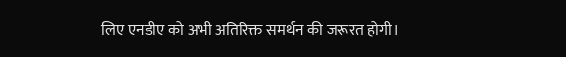लिए एनडीए को अभी अतिरिक्त समर्थन की जरूरत होगी।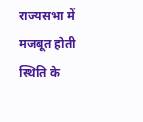राज्यसभा में मजबूत होती स्थिति के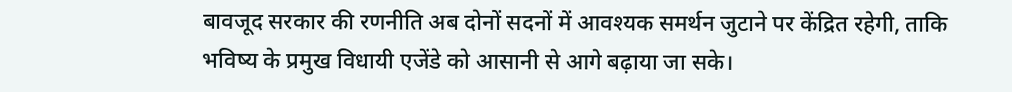बावजूद सरकार की रणनीति अब दोनों सदनों में आवश्यक समर्थन जुटाने पर केंद्रित रहेगी, ताकि भविष्य के प्रमुख विधायी एजेंडे को आसानी से आगे बढ़ाया जा सके।